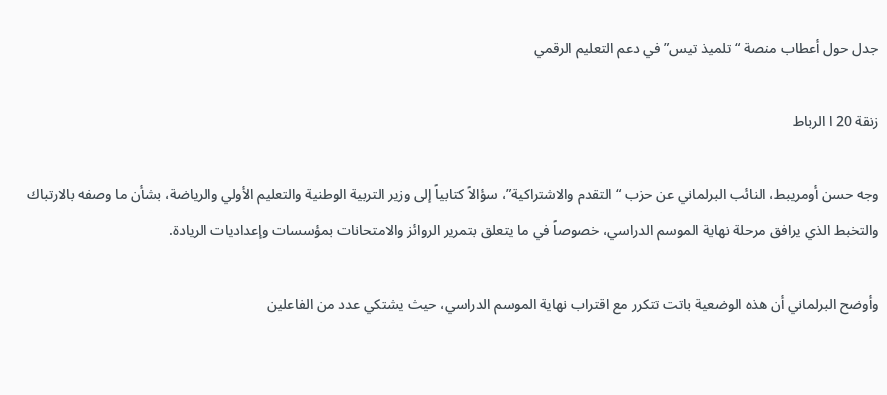جدل حول أعطاب منصة “تلميذ تيس” في دعم التعليم الرقمي

زنقة 20 ا الرباط

وجه حسن أومريبط، النائب البرلماني عن حزب “التقدم والاشتراكية”، سؤالاً كتابياً إلى وزير التربية الوطنية والتعليم الأولي والرياضة، بشأن ما وصفه بالارتباك والتخبط الذي يرافق مرحلة نهاية الموسم الدراسي، خصوصاً في ما يتعلق بتمرير الروائز والامتحانات بمؤسسات وإعداديات الريادة.

وأوضح البرلماني أن هذه الوضعية باتت تتكرر مع اقتراب نهاية الموسم الدراسي، حيث يشتكي عدد من الفاعلين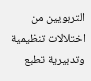التربويين من اختلالات تنظيمية وتدبيرية تطبع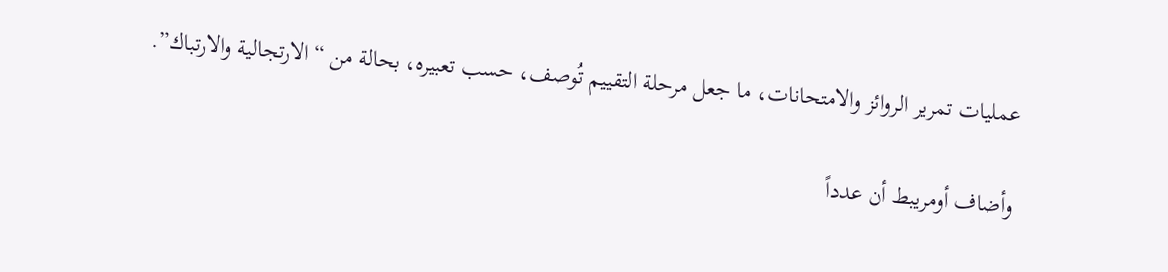عمليات تمرير الروائز والامتحانات، ما جعل مرحلة التقييم تُوصف، حسب تعبيره، بحالة من “الارتجالية والارتباك”.

وأضاف أومريبط أن عدداً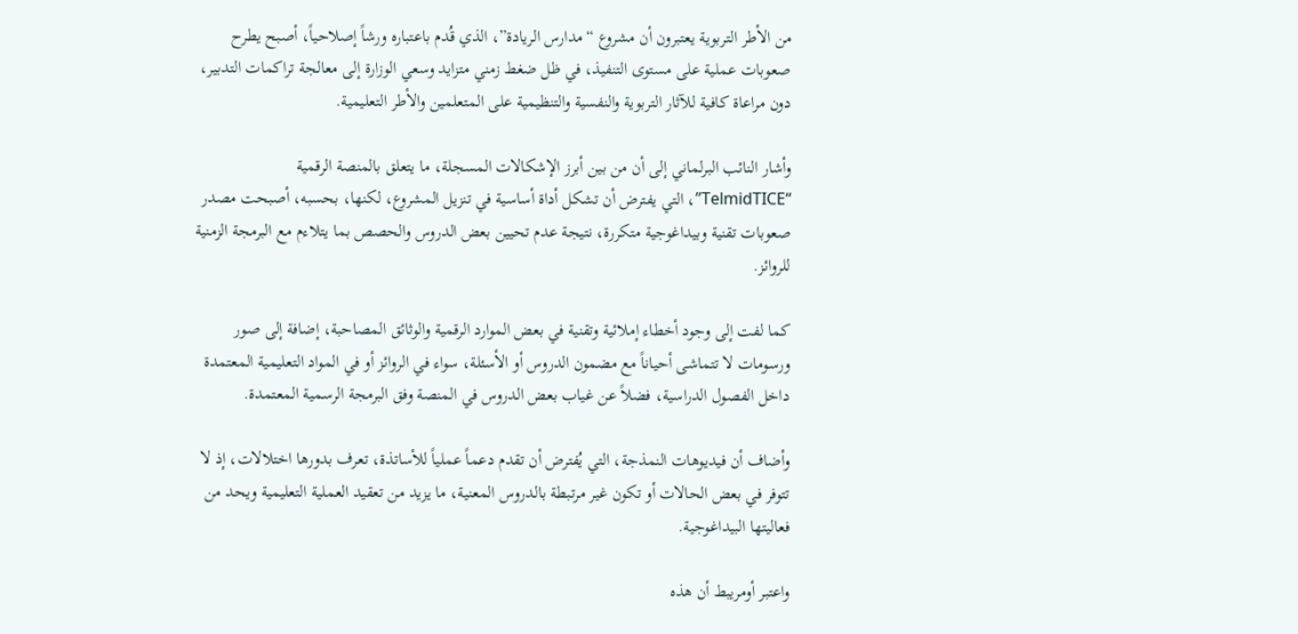من الأطر التربوية يعتبرون أن مشروع “مدارس الريادة”، الذي قُدم باعتباره ورشاً إصلاحياً، أصبح يطرح صعوبات عملية على مستوى التنفيذ، في ظل ضغط زمني متزايد وسعي الوزارة إلى معالجة تراكمات التدبير، دون مراعاة كافية للآثار التربوية والنفسية والتنظيمية على المتعلمين والأطر التعليمية.

وأشار النائب البرلماني إلى أن من بين أبرز الإشكالات المسجلة، ما يتعلق بالمنصة الرقمية “TelmidTICE”، التي يفترض أن تشكل أداة أساسية في تنزيل المشروع، لكنها، بحسبه، أصبحت مصدر صعوبات تقنية وبيداغوجية متكررة، نتيجة عدم تحيين بعض الدروس والحصص بما يتلاءم مع البرمجة الزمنية للروائز.

كما لفت إلى وجود أخطاء إملائية وتقنية في بعض الموارد الرقمية والوثائق المصاحبة، إضافة إلى صور ورسومات لا تتماشى أحياناً مع مضمون الدروس أو الأسئلة، سواء في الروائز أو في المواد التعليمية المعتمدة داخل الفصول الدراسية، فضلاً عن غياب بعض الدروس في المنصة وفق البرمجة الرسمية المعتمدة.

وأضاف أن فيديوهات النمذجة، التي يُفترض أن تقدم دعماً عملياً للأساتذة، تعرف بدورها اختلالات، إذ لا تتوفر في بعض الحالات أو تكون غير مرتبطة بالدروس المعنية، ما يزيد من تعقيد العملية التعليمية ويحد من فعاليتها البيداغوجية.

واعتبر أومريبط أن هذه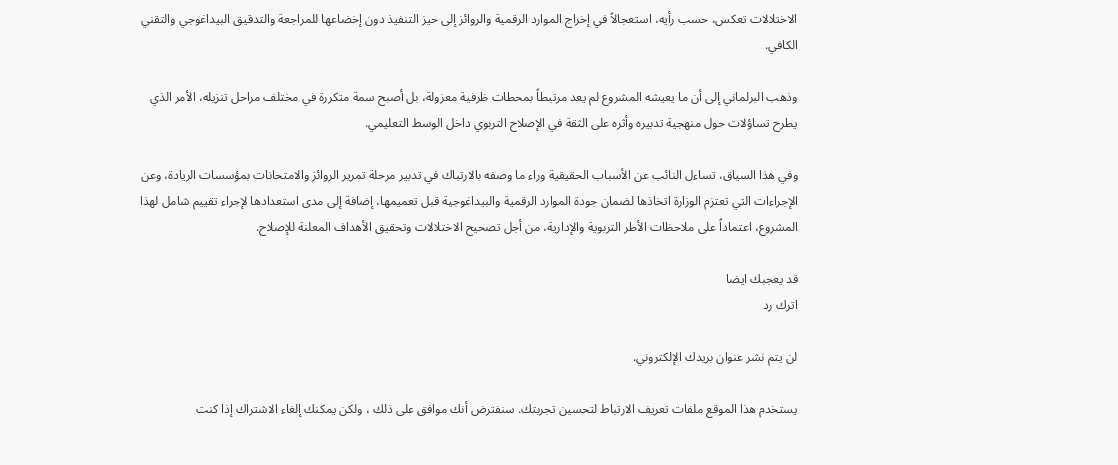الاختلالات تعكس، حسب رأيه، استعجالاً في إخراج الموارد الرقمية والروائز إلى حيز التنفيذ دون إخضاعها للمراجعة والتدقيق البيداغوجي والتقني الكافي.

وذهب البرلماني إلى أن ما يعيشه المشروع لم يعد مرتبطاً بمحطات ظرفية معزولة، بل أصبح سمة متكررة في مختلف مراحل تنزيله، الأمر الذي يطرح تساؤلات حول منهجية تدبيره وأثره على الثقة في الإصلاح التربوي داخل الوسط التعليمي.

وفي هذا السياق، تساءل النائب عن الأسباب الحقيقية وراء ما وصفه بالارتباك في تدبير مرحلة تمرير الروائز والامتحانات بمؤسسات الريادة، وعن الإجراءات التي تعتزم الوزارة اتخاذها لضمان جودة الموارد الرقمية والبيداغوجية قبل تعميمها، إضافة إلى مدى استعدادها لإجراء تقييم شامل لهذا المشروع، اعتماداً على ملاحظات الأطر التربوية والإدارية، من أجل تصحيح الاختلالات وتحقيق الأهداف المعلنة للإصلاح.

قد يعجبك ايضا
اترك رد

لن يتم نشر عنوان بريدك الإلكتروني.

يستخدم هذا الموقع ملفات تعريف الارتباط لتحسين تجربتك. سنفترض أنك موافق على ذلك ، ولكن يمكنك إلغاء الاشتراك إذا كنت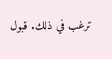ترغب في ذلك. قبول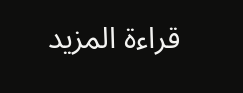قراءة المزيد